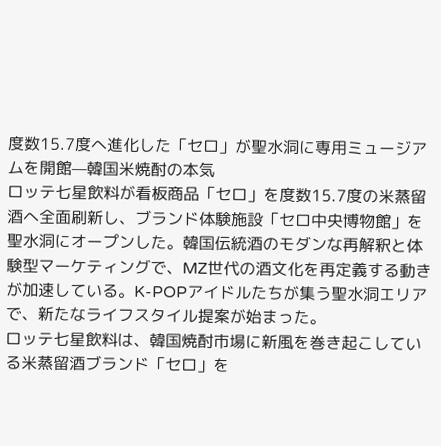度数15.7度へ進化した「セロ」が聖水洞に専用ミュージアムを開館—韓国米焼酎の本気
ロッテ七星飲料が看板商品「セロ」を度数15.7度の米蒸留酒へ全面刷新し、ブランド体験施設「セロ中央博物館」を聖水洞にオープンした。韓国伝統酒のモダンな再解釈と体験型マーケティングで、MZ世代の酒文化を再定義する動きが加速している。K-POPアイドルたちが集う聖水洞エリアで、新たなライフスタイル提案が始まった。
ロッテ七星飲料は、韓国焼酎市場に新風を巻き起こしている米蒸留酒ブランド「セロ」を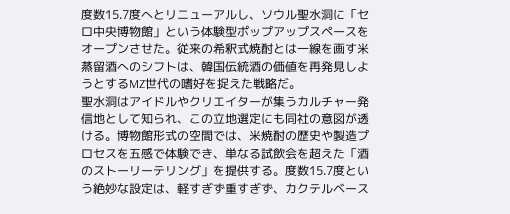度数15.7度へとリニューアルし、ソウル聖水洞に「セロ中央博物館」という体験型ポップアップスペースをオープンさせた。従来の希釈式焼酎とは一線を画す米蒸留酒へのシフトは、韓国伝統酒の価値を再発見しようとするMZ世代の嗜好を捉えた戦略だ。
聖水洞はアイドルやクリエイターが集うカルチャー発信地として知られ、この立地選定にも同社の意図が透ける。博物館形式の空間では、米焼酎の歴史や製造プロセスを五感で体験でき、単なる試飲会を超えた「酒のストーリーテリング」を提供する。度数15.7度という絶妙な設定は、軽すぎず重すぎず、カクテルベース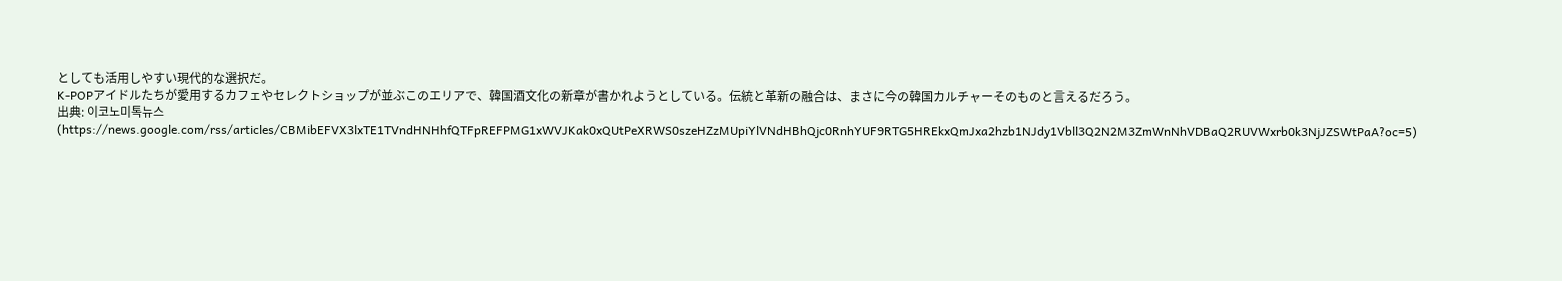としても活用しやすい現代的な選択だ。
K-POPアイドルたちが愛用するカフェやセレクトショップが並ぶこのエリアで、韓国酒文化の新章が書かれようとしている。伝統と革新の融合は、まさに今の韓国カルチャーそのものと言えるだろう。
出典: 이코노미톡뉴스 (https://news.google.com/rss/articles/CBMibEFVX3lxTE1TVndHNHhfQTFpREFPMG1xWVJKak0xQUtPeXRWS0szeHZzMUpiYlVNdHBhQjc0RnhYUF9RTG5HREkxQmJxa2hzb1NJdy1Vbll3Q2N2M3ZmWnNhVDBaQ2RUVWxrb0k3NjJZSWtPaA?oc=5)